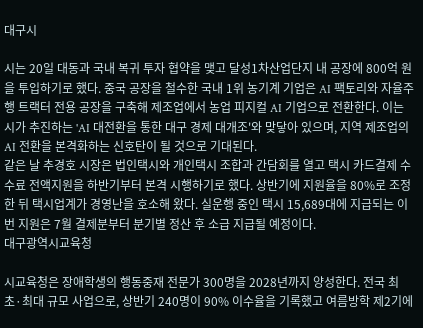대구시

시는 20일 대동과 국내 복귀 투자 협약을 맺고 달성1차산업단지 내 공장에 800억 원을 투입하기로 했다. 중국 공장을 철수한 국내 1위 농기계 기업은 AI 팩토리와 자율주행 트랙터 전용 공장을 구축해 제조업에서 농업 피지컬 AI 기업으로 전환한다. 이는 시가 추진하는 'AI 대전환을 통한 대구 경제 대개조'와 맞닿아 있으며, 지역 제조업의 AI 전환을 본격화하는 신호탄이 될 것으로 기대된다.
같은 날 추경호 시장은 법인택시와 개인택시 조합과 간담회를 열고 택시 카드결제 수수료 전액지원을 하반기부터 본격 시행하기로 했다. 상반기에 지원율을 80%로 조정한 뒤 택시업계가 경영난을 호소해 왔다. 실운행 중인 택시 15,689대에 지급되는 이번 지원은 7월 결제분부터 분기별 정산 후 소급 지급될 예정이다.
대구광역시교육청

시교육청은 장애학생의 행동중재 전문가 300명을 2028년까지 양성한다. 전국 최초·최대 규모 사업으로, 상반기 240명이 90% 이수율을 기록했고 여름방학 제2기에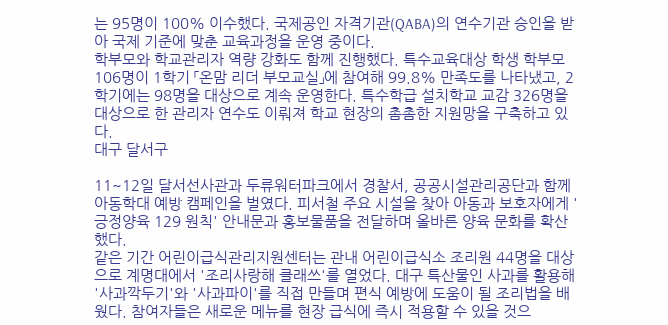는 95명이 100% 이수했다. 국제공인 자격기관(QABA)의 연수기관 승인을 받아 국제 기준에 맞춘 교육과정을 운영 중이다.
학부모와 학교관리자 역량 강화도 함께 진행했다. 특수교육대상 학생 학부모 106명이 1학기 「온맘 리더 부모교실」에 참여해 99.8% 만족도를 나타냈고, 2학기에는 98명을 대상으로 계속 운영한다. 특수학급 설치학교 교감 326명을 대상으로 한 관리자 연수도 이뤄져 학교 현장의 촘촘한 지원망을 구축하고 있다.
대구 달서구

11~12일 달서선사관과 두류워터파크에서 경찰서, 공공시설관리공단과 함께 아동학대 예방 캠페인을 벌였다. 피서철 주요 시설을 찾아 아동과 보호자에게 '긍정양육 129 원칙' 안내문과 홍보물품을 전달하며 올바른 양육 문화를 확산했다.
같은 기간 어린이급식관리지원센터는 관내 어린이급식소 조리원 44명을 대상으로 계명대에서 '조리사랑해 클래쓰'를 열었다. 대구 특산물인 사과를 활용해 '사과깍두기'와 '사과파이'를 직접 만들며 편식 예방에 도움이 될 조리법을 배웠다. 참여자들은 새로운 메뉴를 현장 급식에 즉시 적용할 수 있을 것으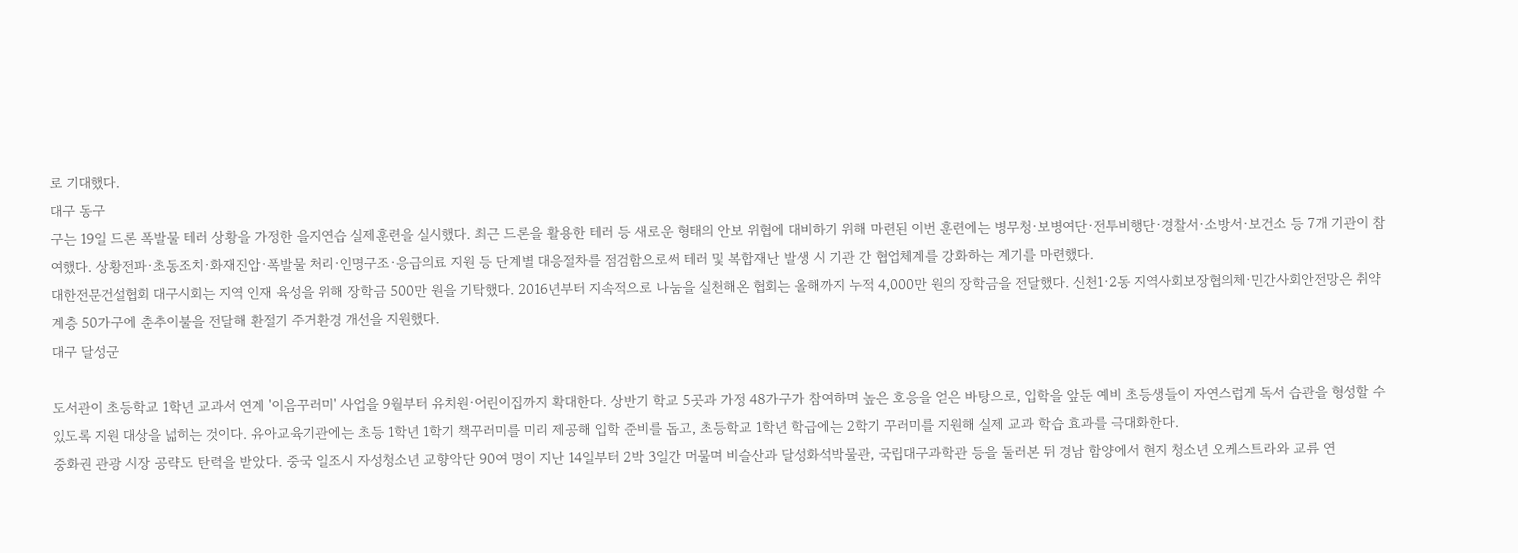로 기대했다.
대구 동구
구는 19일 드론 폭발물 테러 상황을 가정한 을지연습 실제훈련을 실시했다. 최근 드론을 활용한 테러 등 새로운 형태의 안보 위협에 대비하기 위해 마련된 이번 훈련에는 병무청·보병여단·전투비행단·경찰서·소방서·보건소 등 7개 기관이 참여했다. 상황전파·초동조치·화재진압·폭발물 처리·인명구조·응급의료 지원 등 단계별 대응절차를 점검함으로써 테러 및 복합재난 발생 시 기관 간 협업체계를 강화하는 계기를 마련했다.
대한전문건설협회 대구시회는 지역 인재 육성을 위해 장학금 500만 원을 기탁했다. 2016년부터 지속적으로 나눔을 실천해온 협회는 올해까지 누적 4,000만 원의 장학금을 전달했다. 신천1·2동 지역사회보장협의체·민간사회안전망은 취약계층 50가구에 춘추이불을 전달해 환절기 주거환경 개선을 지원했다.
대구 달성군

도서관이 초등학교 1학년 교과서 연계 '이음꾸러미' 사업을 9월부터 유치원·어린이집까지 확대한다. 상반기 학교 5곳과 가정 48가구가 참여하며 높은 호응을 얻은 바탕으로, 입학을 앞둔 예비 초등생들이 자연스럽게 독서 습관을 형성할 수 있도록 지원 대상을 넓히는 것이다. 유아교육기관에는 초등 1학년 1학기 책꾸러미를 미리 제공해 입학 준비를 돕고, 초등학교 1학년 학급에는 2학기 꾸러미를 지원해 실제 교과 학습 효과를 극대화한다.
중화권 관광 시장 공략도 탄력을 받았다. 중국 일조시 자성청소년 교향악단 90여 명이 지난 14일부터 2박 3일간 머물며 비슬산과 달성화석박물관, 국립대구과학관 등을 둘러본 뒤 경남 함양에서 현지 청소년 오케스트라와 교류 연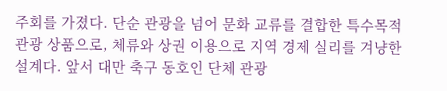주회를 가졌다. 단순 관광을 넘어 문화 교류를 결합한 특수목적관광 상품으로, 체류와 상권 이용으로 지역 경제 실리를 겨냥한 설계다. 앞서 대만 축구 동호인 단체 관광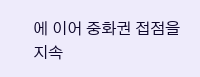에 이어 중화권 접점을 지속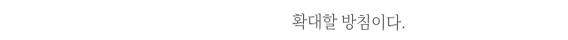확대할 방침이다.